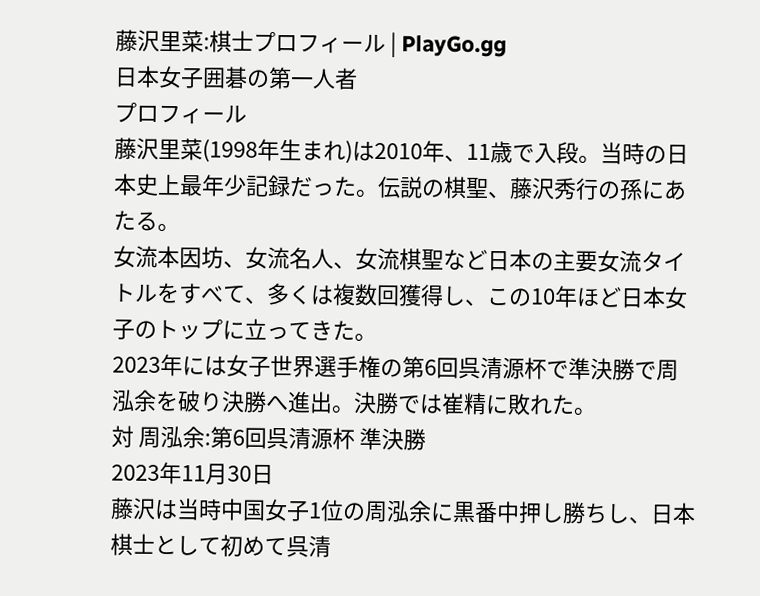藤沢里菜:棋士プロフィール | PlayGo.gg
日本女子囲碁の第一人者
プロフィール
藤沢里菜(1998年生まれ)は2010年、11歳で入段。当時の日本史上最年少記録だった。伝説の棋聖、藤沢秀行の孫にあたる。
女流本因坊、女流名人、女流棋聖など日本の主要女流タイトルをすべて、多くは複数回獲得し、この10年ほど日本女子のトップに立ってきた。
2023年には女子世界選手権の第6回呉清源杯で準決勝で周泓余を破り決勝へ進出。決勝では崔精に敗れた。
対 周泓余:第6回呉清源杯 準決勝
2023年11月30日
藤沢は当時中国女子1位の周泓余に黒番中押し勝ちし、日本棋士として初めて呉清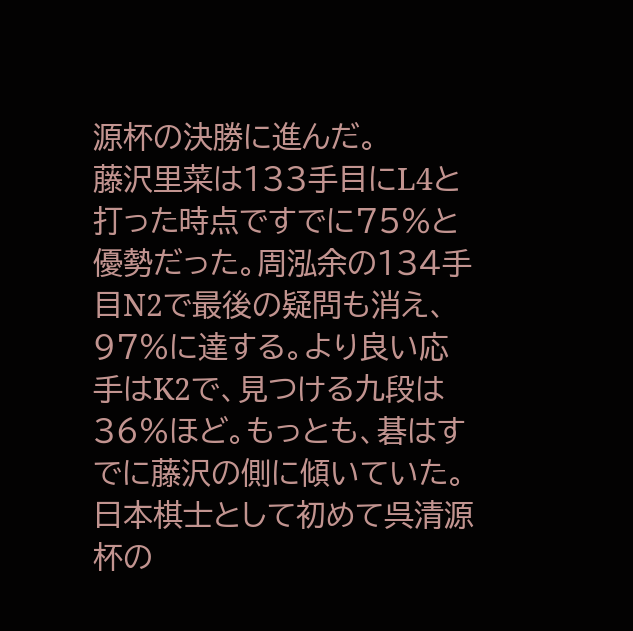源杯の決勝に進んだ。
藤沢里菜は133手目にL4と打った時点ですでに75%と優勢だった。周泓余の134手目N2で最後の疑問も消え、97%に達する。より良い応手はK2で、見つける九段は36%ほど。もっとも、碁はすでに藤沢の側に傾いていた。日本棋士として初めて呉清源杯の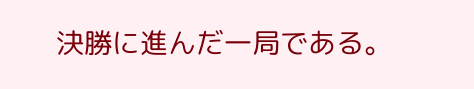決勝に進んだ一局である。